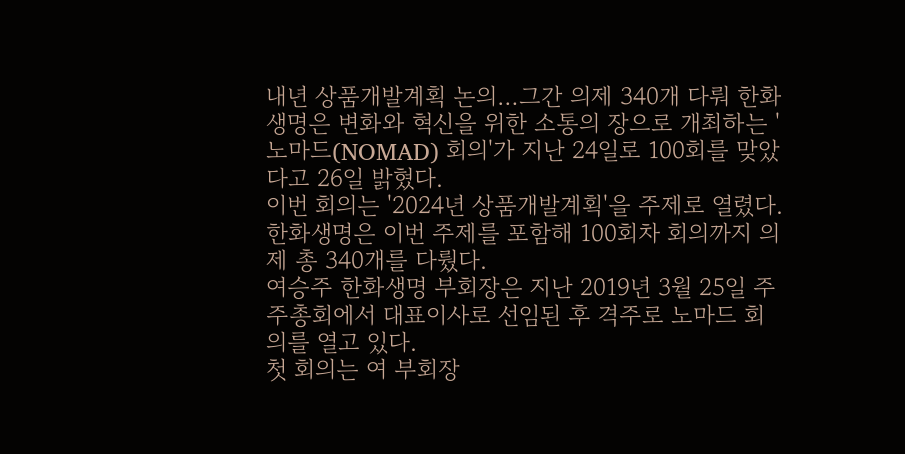내년 상품개발계획 논의…그간 의제 340개 다뤄 한화생명은 변화와 혁신을 위한 소통의 장으로 개최하는 '노마드(NOMAD) 회의'가 지난 24일로 100회를 맞았다고 26일 밝혔다.
이번 회의는 '2024년 상품개발계획'을 주제로 열렸다. 한화생명은 이번 주제를 포함해 100회차 회의까지 의제 총 340개를 다뤘다.
여승주 한화생명 부회장은 지난 2019년 3월 25일 주주총회에서 대표이사로 선임된 후 격주로 노마드 회의를 열고 있다.
첫 회의는 여 부회장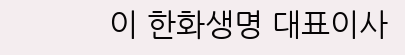이 한화생명 대표이사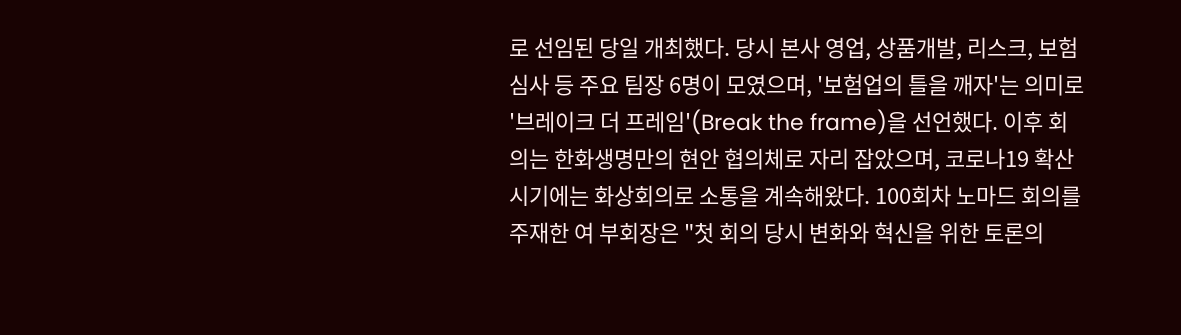로 선임된 당일 개최했다. 당시 본사 영업, 상품개발, 리스크, 보험심사 등 주요 팀장 6명이 모였으며, '보험업의 틀을 깨자'는 의미로 '브레이크 더 프레임'(Break the frame)을 선언했다. 이후 회의는 한화생명만의 현안 협의체로 자리 잡았으며, 코로나19 확산 시기에는 화상회의로 소통을 계속해왔다. 100회차 노마드 회의를 주재한 여 부회장은 "첫 회의 당시 변화와 혁신을 위한 토론의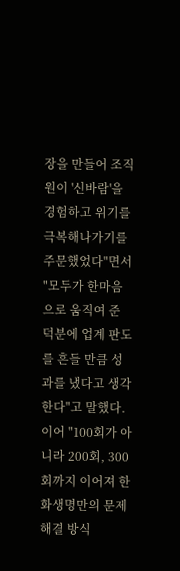장을 만들어 조직원이 '신바람'을 경험하고 위기를 극복해나가기를 주문했었다"면서 "모두가 한마음으로 움직여 준 덕분에 업계 판도를 흔들 만큼 성과를 냈다고 생각한다"고 말했다.
이어 "100회가 아니라 200회, 300회까지 이어져 한화생명만의 문제해결 방식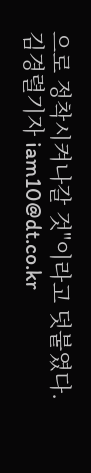으로 정착시켜나갈 것"이라고 덧붙였다. 김경렬기자 iam10@dt.co.kr